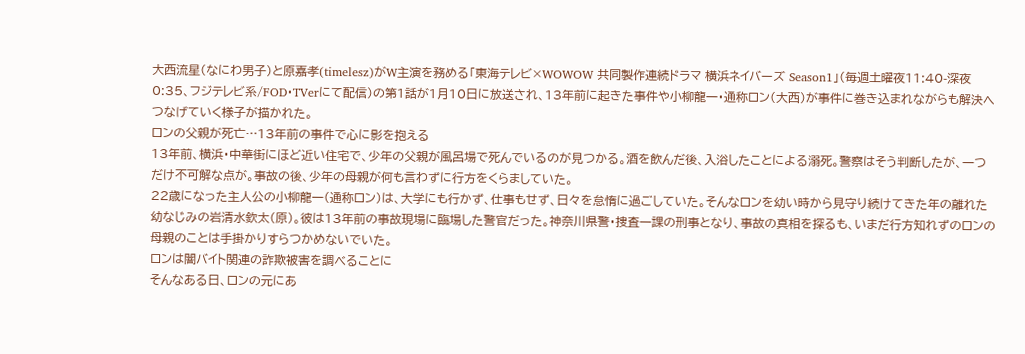大西流星(なにわ男子)と原嘉孝(timelesz)がW主演を務める「東海テレビ×WOWOW 共同製作連続ドラマ 横浜ネイバーズ Season1」(毎週土曜夜11:40-深夜0:35、フジテレビ系/FOD・TVerにて配信)の第1話が1月10日に放送され、13年前に起きた事件や小柳龍一・通称ロン(大西)が事件に巻き込まれながらも解決へつなげていく様子が描かれた。
ロンの父親が死亡…13年前の事件で心に影を抱える
13年前、横浜・中華街にほど近い住宅で、少年の父親が風呂場で死んでいるのが見つかる。酒を飲んだ後、入浴したことによる溺死。警察はそう判断したが、一つだけ不可解な点が。事故の後、少年の母親が何も言わずに行方をくらましていた。
22歳になった主人公の小柳龍一(通称ロン)は、大学にも行かず、仕事もせず、日々を怠惰に過ごしていた。そんなロンを幼い時から見守り続けてきた年の離れた幼なじみの岩清水欽太(原)。彼は13年前の事故現場に臨場した警官だった。神奈川県警・捜査一課の刑事となり、事故の真相を探るも、いまだ行方知れずのロンの母親のことは手掛かりすらつかめないでいた。
ロンは闇バイト関連の詐欺被害を調べることに
そんなある日、ロンの元にあ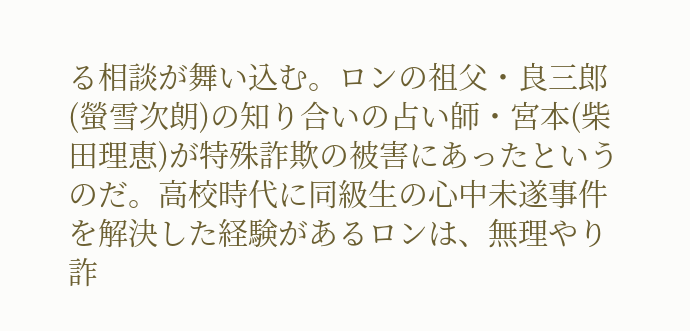る相談が舞い込む。ロンの祖父・良三郎(螢雪次朗)の知り合いの占い師・宮本(柴田理恵)が特殊詐欺の被害にあったというのだ。高校時代に同級生の心中未遂事件を解決した経験があるロンは、無理やり詐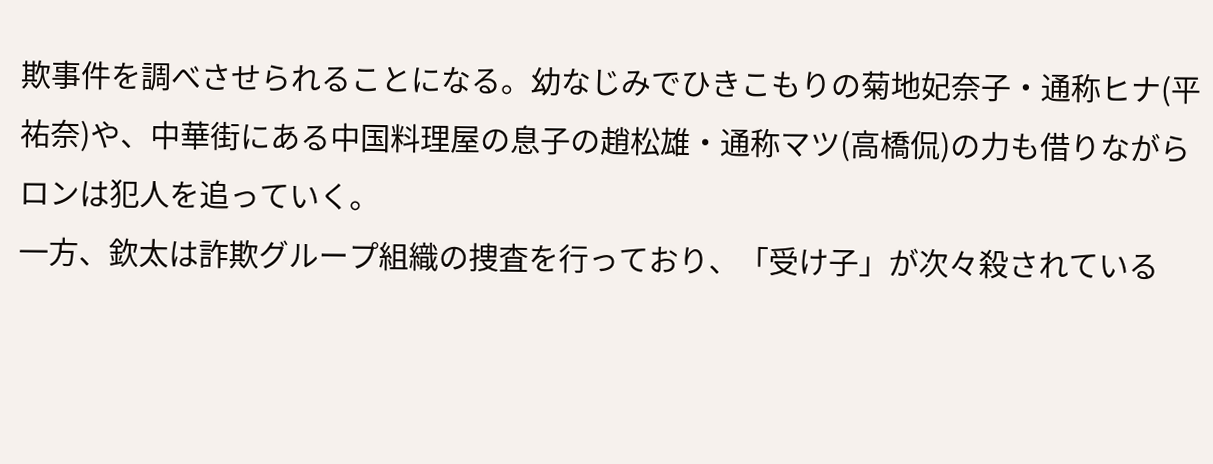欺事件を調べさせられることになる。幼なじみでひきこもりの菊地妃奈子・通称ヒナ(平祐奈)や、中華街にある中国料理屋の息子の趙松雄・通称マツ(高橋侃)の力も借りながらロンは犯人を追っていく。
一方、欽太は詐欺グループ組織の捜査を行っており、「受け子」が次々殺されている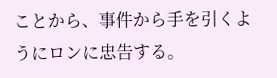ことから、事件から手を引くようにロンに忠告する。